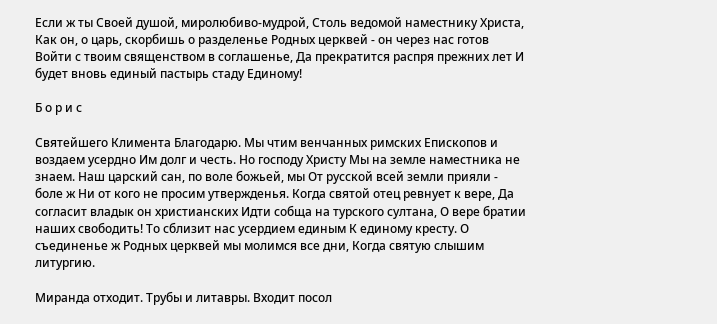Если ж ты Своей душой, миролюбиво-мудрой, Столь ведомой наместнику Христа, Как он, о царь, скорбишь о разделенье Родных церквей - он через нас готов Войти с твоим священством в соглашенье, Да прекратится распря прежних лет И будет вновь единый пастырь стаду Единому!

Б о р и с

Святейшего Климента Благодарю. Мы чтим венчанных римских Епископов и воздаем усердно Им долг и честь. Но господу Христу Мы на земле наместника не знаем. Наш царский сан, по воле божьей, мы От русской всей земли прияли - боле ж Ни от кого не просим утвержденья. Когда святой отец ревнует к вере, Да согласит владык он христианских Идти собща на турского султана, О вере братии наших свободить! То сблизит нас усердием единым К единому кресту. О съединенье ж Родных церквей мы молимся все дни, Когда святую слышим литургию.

Миранда отходит. Трубы и литавры. Входит посол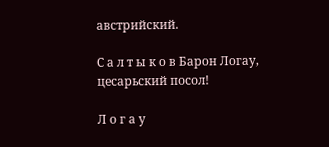австрийский.

С а л т ы к о в Барон Логау, цесарьский посол!

Л о г а у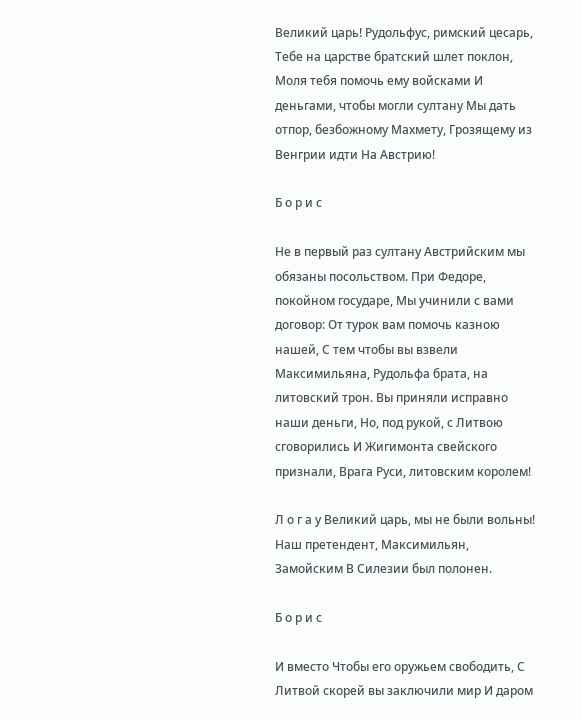Великий царь! Рудольфус, римский цесарь, Тебе на царстве братский шлет поклон, Моля тебя помочь ему войсками И деньгами, чтобы могли султану Мы дать отпор, безбожному Махмету, Грозящему из Венгрии идти На Австрию!

Б о р и с

Не в первый раз султану Австрийским мы обязаны посольством. При Федоре, покойном государе, Мы учинили с вами договор: От турок вам помочь казною нашей, С тем чтобы вы взвели Максимильяна, Рудольфа брата, на литовский трон. Вы приняли исправно наши деньги, Но, под рукой, с Литвою сговорились И Жигимонта свейского признали, Врага Руси, литовским королем!

Л о г а у Великий царь, мы не были вольны! Наш претендент, Максимильян, Замойским В Силезии был полонен.

Б о р и с

И вместо Чтобы его оружьем свободить, С Литвой скорей вы заключили мир И даром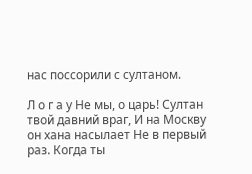нас поссорили с султаном.

Л о г а у Не мы, о царь! Султан твой давний враг, И на Москву он хана насылает Не в первый раз. Когда ты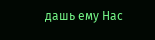дашь ему Нас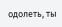одолеть, ты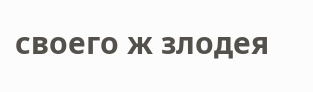своего ж злодея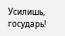Усилишь, государь!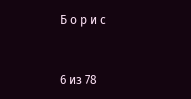Б о р и с



6 из 78